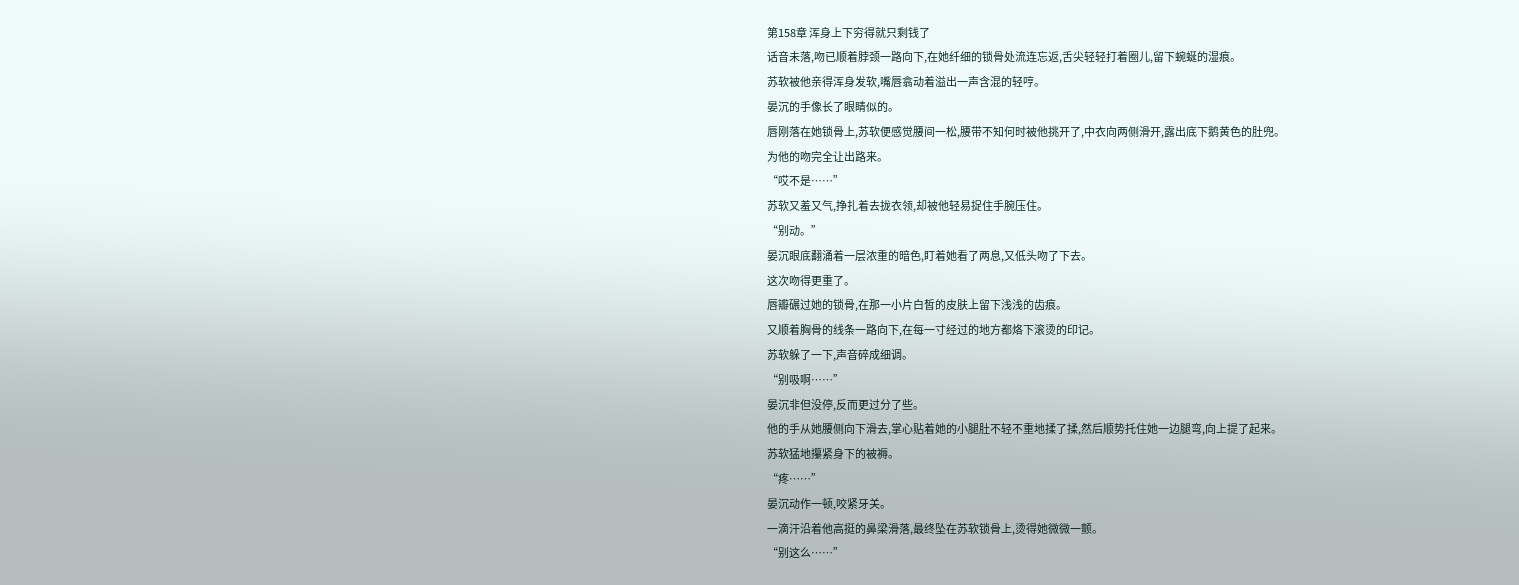第158章 浑身上下穷得就只剩钱了
话音未落,吻已顺着脖颈一路向下,在她纤细的锁骨处流连忘返,舌尖轻轻打着圈儿,留下蜿蜒的湿痕。
苏软被他亲得浑身发软,嘴唇翕动着溢出一声含混的轻哼。
晏沉的手像长了眼睛似的。
唇刚落在她锁骨上,苏软便感觉腰间一松,腰带不知何时被他挑开了,中衣向两侧滑开,露出底下鹅黄色的肚兜。
为他的吻完全让出路来。
“哎不是……”
苏软又羞又气,挣扎着去拢衣领,却被他轻易捉住手腕压住。
“别动。”
晏沉眼底翻涌着一层浓重的暗色,盯着她看了两息,又低头吻了下去。
这次吻得更重了。
唇瓣碾过她的锁骨,在那一小片白皙的皮肤上留下浅浅的齿痕。
又顺着胸骨的线条一路向下,在每一寸经过的地方都烙下滚烫的印记。
苏软躲了一下,声音碎成细调。
“别吸啊……”
晏沉非但没停,反而更过分了些。
他的手从她腰侧向下滑去,掌心贴着她的小腿肚不轻不重地揉了揉,然后顺势托住她一边腿弯,向上提了起来。
苏软猛地攥紧身下的被褥。
“疼……”
晏沉动作一顿,咬紧牙关。
一滴汗沿着他高挺的鼻梁滑落,最终坠在苏软锁骨上,烫得她微微一颤。
“别这么……”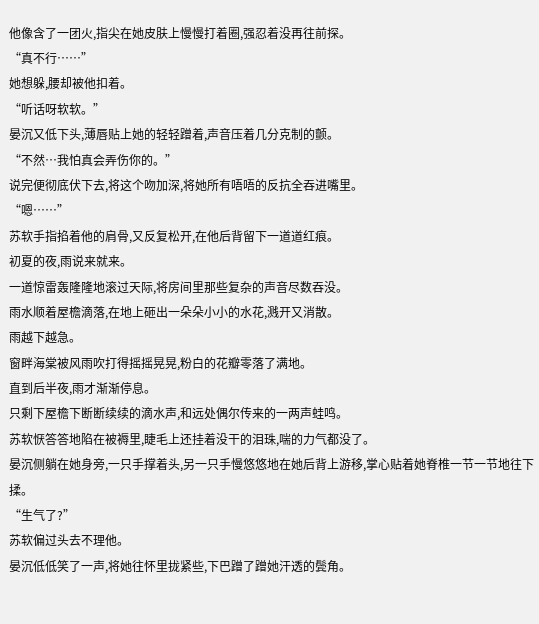他像含了一团火,指尖在她皮肤上慢慢打着圈,强忍着没再往前探。
“真不行……”
她想躲,腰却被他扣着。
“听话呀软软。”
晏沉又低下头,薄唇贴上她的轻轻蹭着,声音压着几分克制的颤。
“不然…我怕真会弄伤你的。”
说完便彻底伏下去,将这个吻加深,将她所有唔唔的反抗全吞进嘴里。
“嗯……”
苏软手指掐着他的肩骨,又反复松开,在他后背留下一道道红痕。
初夏的夜,雨说来就来。
一道惊雷轰隆隆地滚过天际,将房间里那些复杂的声音尽数吞没。
雨水顺着屋檐滴落,在地上砸出一朵朵小小的水花,溅开又消散。
雨越下越急。
窗畔海棠被风雨吹打得摇摇晃晃,粉白的花瓣零落了满地。
直到后半夜,雨才渐渐停息。
只剩下屋檐下断断续续的滴水声,和远处偶尔传来的一两声蛙鸣。
苏软恹答答地陷在被褥里,睫毛上还挂着没干的泪珠,喘的力气都没了。
晏沉侧躺在她身旁,一只手撑着头,另一只手慢悠悠地在她后背上游移,掌心贴着她脊椎一节一节地往下揉。
“生气了?”
苏软偏过头去不理他。
晏沉低低笑了一声,将她往怀里拢紧些,下巴蹭了蹭她汗透的鬓角。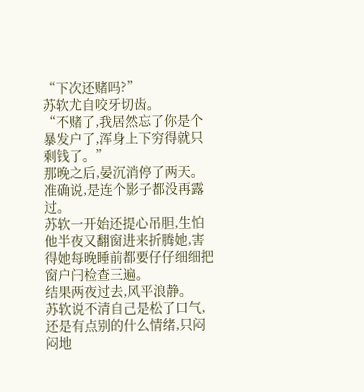“下次还赌吗?”
苏软尤自咬牙切齿。
“不赌了,我居然忘了你是个暴发户了,浑身上下穷得就只剩钱了。”
那晚之后,晏沉消停了两天。
准确说,是连个影子都没再露过。
苏软一开始还提心吊胆,生怕他半夜又翻窗进来折腾她,害得她每晚睡前都要仔仔细细把窗户闩检查三遍。
结果两夜过去,风平浪静。
苏软说不清自己是松了口气,还是有点别的什么情绪,只闷闷地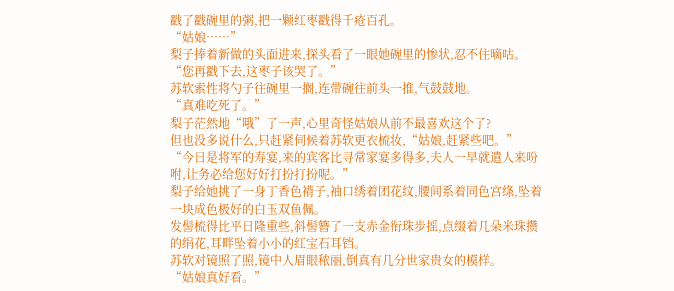戳了戳碗里的粥,把一颗红枣戳得千疮百孔。
“姑娘……”
梨子捧着新做的头面进来,探头看了一眼她碗里的惨状,忍不住嘀咕。
“您再戳下去,这枣子该哭了。”
苏软索性将勺子往碗里一搁,连带碗往前头一推,气鼓鼓地。
“真难吃死了。”
梨子茫然地“哦”了一声,心里奇怪姑娘从前不最喜欢这个了?
但也没多说什么,只赶紧伺候着苏软更衣梳妆,“姑娘,赶紧些吧。”
“今日是将军的寿宴,来的宾客比寻常家宴多得多,夫人一早就遣人来吩咐,让务必给您好好打扮打扮呢。”
梨子给她挑了一身丁香色褙子,袖口绣着团花纹,腰间系着同色宫绦,坠着一块成色极好的白玉双鱼佩。
发髻梳得比平日隆重些,斜髻簪了一支赤金衔珠步摇,点缀着几朵米珠攒的绢花,耳畔坠着小小的红宝石耳铛。
苏软对镜照了照,镜中人眉眼秾丽,倒真有几分世家贵女的模样。
“姑娘真好看。”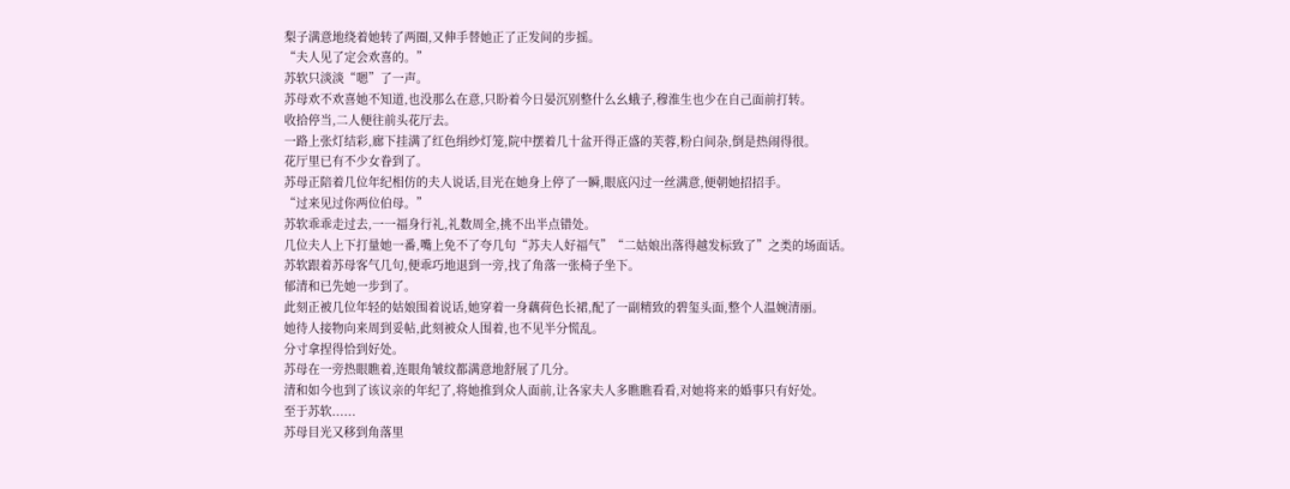梨子满意地绕着她转了两圈,又伸手替她正了正发间的步摇。
“夫人见了定会欢喜的。”
苏软只淡淡“嗯”了一声。
苏母欢不欢喜她不知道,也没那么在意,只盼着今日晏沉别整什么幺蛾子,穆淮生也少在自己面前打转。
收拾停当,二人便往前头花厅去。
一路上张灯结彩,廊下挂满了红色绢纱灯笼,院中摆着几十盆开得正盛的芙蓉,粉白间杂,倒是热闹得很。
花厅里已有不少女眷到了。
苏母正陪着几位年纪相仿的夫人说话,目光在她身上停了一瞬,眼底闪过一丝满意,便朝她招招手。
“过来见过你两位伯母。”
苏软乖乖走过去,一一福身行礼,礼数周全,挑不出半点错处。
几位夫人上下打量她一番,嘴上免不了夸几句“苏夫人好福气”“二姑娘出落得越发标致了”之类的场面话。
苏软跟着苏母客气几句,便乖巧地退到一旁,找了角落一张椅子坐下。
郁清和已先她一步到了。
此刻正被几位年轻的姑娘围着说话,她穿着一身藕荷色长裙,配了一副精致的碧玺头面,整个人温婉清丽。
她待人接物向来周到妥帖,此刻被众人围着,也不见半分慌乱。
分寸拿捏得恰到好处。
苏母在一旁热眼瞧着,连眼角皱纹都满意地舒展了几分。
清和如今也到了该议亲的年纪了,将她推到众人面前,让各家夫人多瞧瞧看看,对她将来的婚事只有好处。
至于苏软......
苏母目光又移到角落里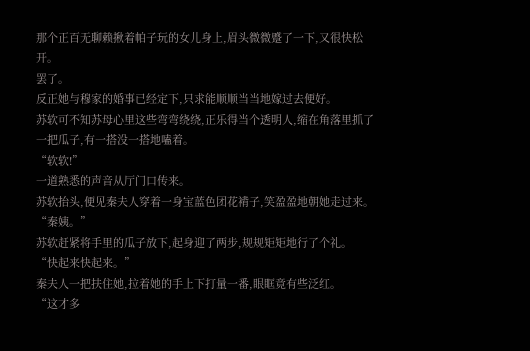那个正百无聊赖揪着帕子玩的女儿身上,眉头微微蹙了一下,又很快松开。
罢了。
反正她与穆家的婚事已经定下,只求能顺顺当当地嫁过去便好。
苏软可不知苏母心里这些弯弯绕绕,正乐得当个透明人,缩在角落里抓了一把瓜子,有一搭没一搭地嗑着。
“软软!”
一道熟悉的声音从厅门口传来。
苏软抬头,便见秦夫人穿着一身宝蓝色团花褙子,笑盈盈地朝她走过来。
“秦姨。”
苏软赶紧将手里的瓜子放下,起身迎了两步,规规矩矩地行了个礼。
“快起来快起来。”
秦夫人一把扶住她,拉着她的手上下打量一番,眼眶竟有些泛红。
“这才多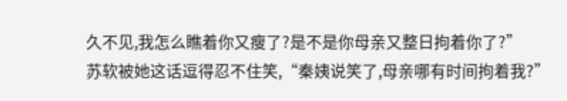久不见,我怎么瞧着你又瘦了?是不是你母亲又整日拘着你了?”
苏软被她这话逗得忍不住笑,“秦姨说笑了,母亲哪有时间拘着我?”